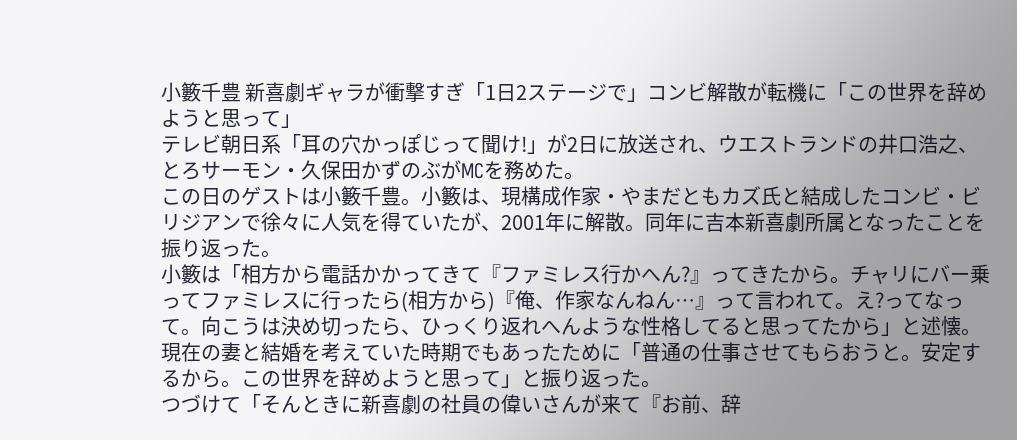小籔千豊 新喜劇ギャラが衝撃すぎ「1日2ステージで」コンビ解散が転機に「この世界を辞めようと思って」
テレビ朝日系「耳の穴かっぽじって聞け!」が2日に放送され、ウエストランドの井口浩之、とろサーモン・久保田かずのぶがMCを務めた。
この日のゲストは小籔千豊。小籔は、現構成作家・やまだともカズ氏と結成したコンビ・ビリジアンで徐々に人気を得ていたが、2001年に解散。同年に吉本新喜劇所属となったことを振り返った。
小籔は「相方から電話かかってきて『ファミレス行かへん?』ってきたから。チャリにバー乗ってファミレスに行ったら(相方から)『俺、作家なんねん…』って言われて。え?ってなって。向こうは決め切ったら、ひっくり返れへんような性格してると思ってたから」と述懐。現在の妻と結婚を考えていた時期でもあったために「普通の仕事させてもらおうと。安定するから。この世界を辞めようと思って」と振り返った。
つづけて「そんときに新喜劇の社員の偉いさんが来て『お前、辞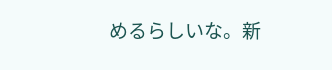めるらしいな。新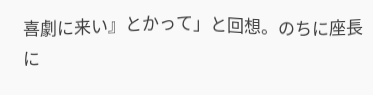喜劇に来い』とかって」と回想。のちに座長に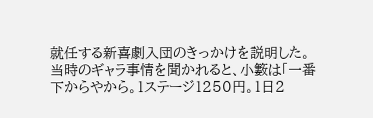就任する新喜劇入団のきっかけを説明した。
当時のギャラ事情を聞かれると、小籔は「一番下からやから。1ステージ1250円。1日2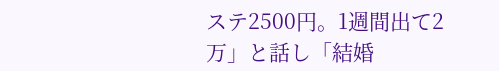ステ2500円。1週間出て2万」と話し「結婚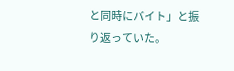と同時にバイト」と振り返っていた。